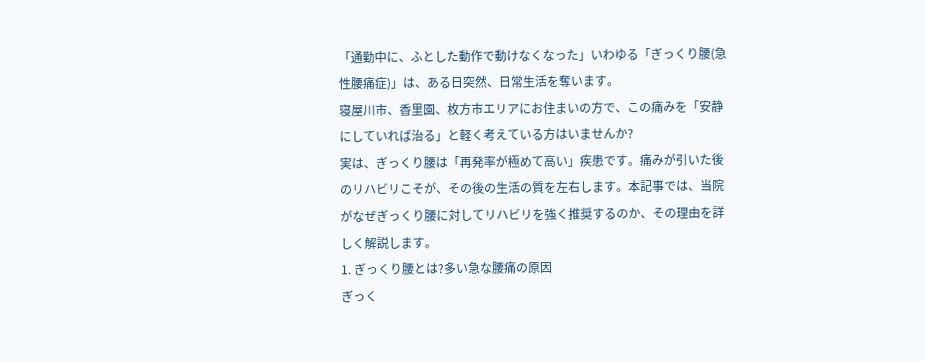「通勤中に、ふとした動作で動けなくなった」いわゆる「ぎっくり腰(急性腰痛症)」は、ある日突然、日常生活を奪います。
寝屋川市、香里園、枚方市エリアにお住まいの方で、この痛みを「安静にしていれば治る」と軽く考えている方はいませんか?
実は、ぎっくり腰は「再発率が極めて高い」疾患です。痛みが引いた後のリハビリこそが、その後の生活の質を左右します。本記事では、当院がなぜぎっくり腰に対してリハビリを強く推奨するのか、その理由を詳しく解説します。
1. ぎっくり腰とは?多い急な腰痛の原因
ぎっく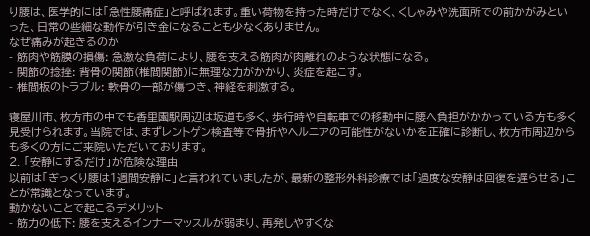り腰は、医学的には「急性腰痛症」と呼ばれます。重い荷物を持った時だけでなく、くしゃみや洗面所での前かがみといった、日常の些細な動作が引き金になることも少なくありません。
なぜ痛みが起きるのか
- 筋肉や筋膜の損傷: 急激な負荷により、腰を支える筋肉が肉離れのような状態になる。
- 関節の捻挫: 背骨の関節(椎間関節)に無理な力がかかり、炎症を起こす。
- 椎間板のトラブル: 軟骨の一部が傷つき、神経を刺激する。

寝屋川市、枚方市の中でも香里園駅周辺は坂道も多く、歩行時や自転車での移動中に腰へ負担がかかっている方も多く見受けられます。当院では、まずレントゲン検査等で骨折やヘルニアの可能性がないかを正確に診断し、枚方市周辺からも多くの方にご来院いただいております。
2. 「安静にするだけ」が危険な理由
以前は「ぎっくり腰は1週間安静に」と言われていましたが、最新の整形外科診療では「過度な安静は回復を遅らせる」ことが常識となっています。
動かないことで起こるデメリット
- 筋力の低下: 腰を支えるインナーマッスルが弱まり、再発しやすくな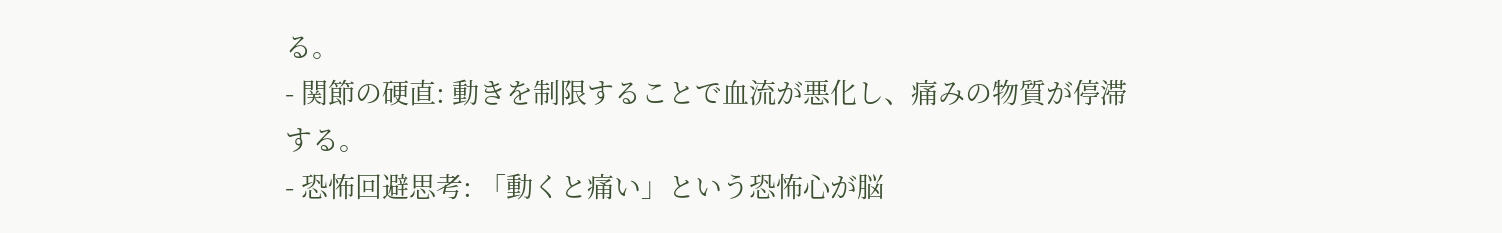る。
- 関節の硬直: 動きを制限することで血流が悪化し、痛みの物質が停滞する。
- 恐怖回避思考: 「動くと痛い」という恐怖心が脳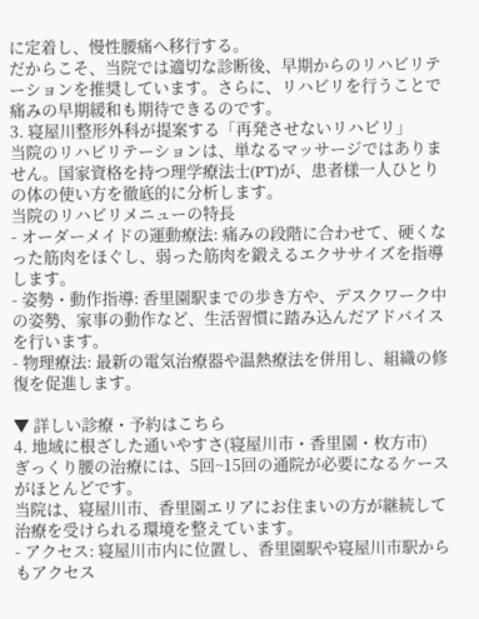に定着し、慢性腰痛へ移行する。
だからこそ、当院では適切な診断後、早期からのリハビリテーションを推奨しています。さらに、リハビリを行うことで痛みの早期緩和も期待できるのです。
3. 寝屋川整形外科が提案する「再発させないリハビリ」
当院のリハビリテーションは、単なるマッサージではありません。国家資格を持つ理学療法士(PT)が、患者様一人ひとりの体の使い方を徹底的に分析します。
当院のリハビリメニューの特長
- オーダーメイドの運動療法: 痛みの段階に合わせて、硬くなった筋肉をほぐし、弱った筋肉を鍛えるエクササイズを指導します。
- 姿勢・動作指導: 香里園駅までの歩き方や、デスクワーク中の姿勢、家事の動作など、生活習慣に踏み込んだアドバイスを行います。
- 物理療法: 最新の電気治療器や温熱療法を併用し、組織の修復を促進します。

▼ 詳しい診療・予約はこちら
4. 地域に根ざした通いやすさ(寝屋川市・香里園・枚方市)
ぎっくり腰の治療には、5回~15回の通院が必要になるケースがほとんどです。
当院は、寝屋川市、香里園エリアにお住まいの方が継続して治療を受けられる環境を整えています。
- アクセス: 寝屋川市内に位置し、香里園駅や寝屋川市駅からもアクセス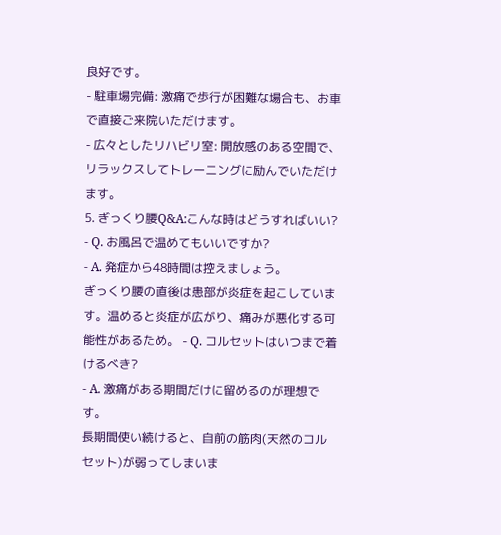良好です。
- 駐車場完備: 激痛で歩行が困難な場合も、お車で直接ご来院いただけます。
- 広々としたリハビリ室: 開放感のある空間で、リラックスしてトレーニングに励んでいただけます。
5. ぎっくり腰Q&A:こんな時はどうすればいい?
- Q. お風呂で温めてもいいですか?
- A. 発症から48時間は控えましょう。
ぎっくり腰の直後は患部が炎症を起こしています。温めると炎症が広がり、痛みが悪化する可能性があるため。 - Q. コルセットはいつまで着けるべき?
- A. 激痛がある期間だけに留めるのが理想です。
長期間使い続けると、自前の筋肉(天然のコルセット)が弱ってしまいま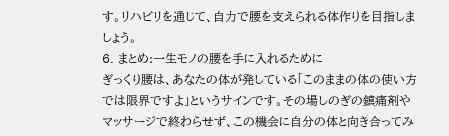す。リハビリを通じて、自力で腰を支えられる体作りを目指しましょう。
6. まとめ:一生モノの腰を手に入れるために
ぎっくり腰は、あなたの体が発している「このままの体の使い方では限界ですよ」というサインです。その場しのぎの鎮痛剤やマッサージで終わらせず、この機会に自分の体と向き合ってみ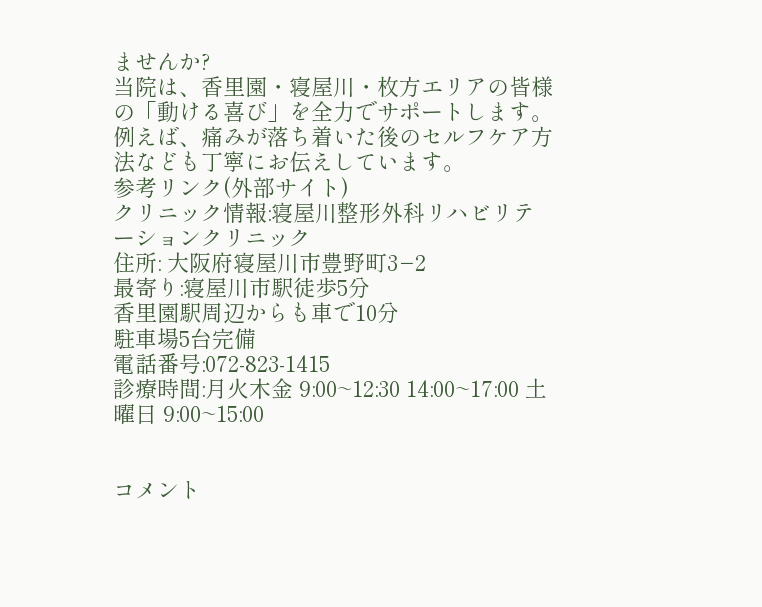ませんか?
当院は、香里園・寝屋川・枚方エリアの皆様の「動ける喜び」を全力でサポートします。例えば、痛みが落ち着いた後のセルフケア方法なども丁寧にお伝えしています。
参考リンク(外部サイト)
クリニック情報:寝屋川整形外科リハビリテーションクリニック
住所: 大阪府寝屋川市豊野町3−2
最寄り:寝屋川市駅徒歩5分
香里園駅周辺からも車で10分
駐車場5台完備
電話番号:072-823-1415
診療時間:月火木金 9:00~12:30 14:00~17:00 土曜日 9:00~15:00


コメント